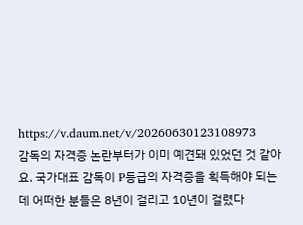https://v.daum.net/v/20260630123108973
감독의 자격증 논란부터가 이미 예견돼 있었던 것 같아요. 국가대표 감독이 P등급의 자격증을 획득해야 되는데 어떠한 분들은 8년이 걸리고 10년이 걸렸다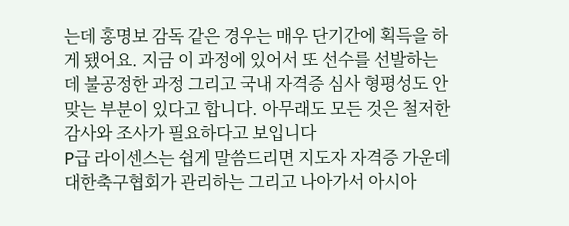는데 홍명보 감독 같은 경우는 매우 단기간에 획득을 하게 됐어요. 지금 이 과정에 있어서 또 선수를 선발하는 데 불공정한 과정 그리고 국내 자격증 심사 형평성도 안 맞는 부분이 있다고 합니다. 아무래도 모든 것은 철저한 감사와 조사가 필요하다고 보입니다
P급 라이센스는 쉽게 말씀드리면 지도자 자격증 가운데 대한축구협회가 관리하는 그리고 나아가서 아시아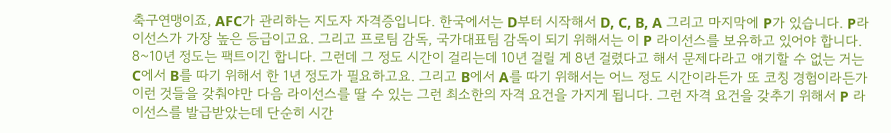축구연맹이죠, AFC가 관리하는 지도자 자격증입니다. 한국에서는 D부터 시작해서 D, C, B, A 그리고 마지막에 P가 있습니다. P라이선스가 가장 높은 등급이고요. 그리고 프로팀 감독, 국가대표팀 감독이 되기 위해서는 이 P 라이선스를 보유하고 있어야 합니다.
8~10년 정도는 팩트이긴 합니다. 그런데 그 정도 시간이 걸리는데 10년 걸릴 게 8년 걸렸다고 해서 문제다라고 얘기할 수 없는 거는 C에서 B를 따기 위해서 한 1년 정도가 필요하고요. 그리고 B에서 A를 따기 위해서는 어느 정도 시간이라든가 또 코칭 경험이라든가 이런 것들을 갖춰야만 다음 라이선스를 딸 수 있는 그런 최소한의 자격 요건을 가지게 됩니다. 그런 자격 요건을 갖추기 위해서 P 라이선스를 발급받았는데 단순히 시간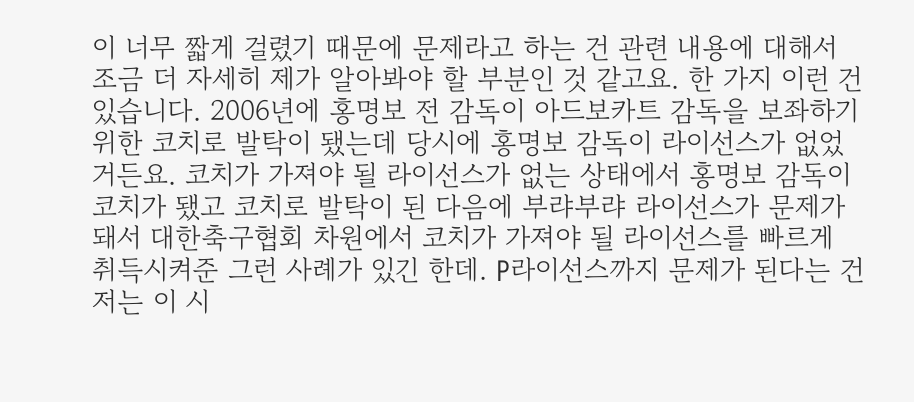이 너무 짧게 걸렸기 때문에 문제라고 하는 건 관련 내용에 대해서 조금 더 자세히 제가 알아봐야 할 부분인 것 같고요. 한 가지 이런 건 있습니다. 2006년에 홍명보 전 감독이 아드보카트 감독을 보좌하기 위한 코치로 발탁이 됐는데 당시에 홍명보 감독이 라이선스가 없었거든요. 코치가 가져야 될 라이선스가 없는 상태에서 홍명보 감독이 코치가 됐고 코치로 발탁이 된 다음에 부랴부랴 라이선스가 문제가 돼서 대한축구협회 차원에서 코치가 가져야 될 라이선스를 빠르게 취득시켜준 그런 사례가 있긴 한데. P라이선스까지 문제가 된다는 건 저는 이 시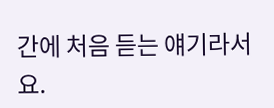간에 처음 듣는 얘기라서요.